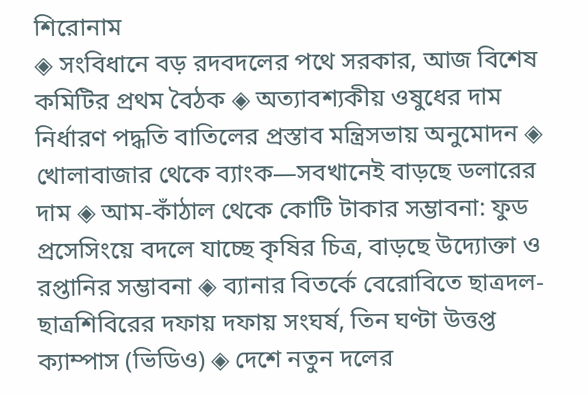শিরোনাম
◈ সংবিধানে বড় রদবদলের পথে সরকার, আজ বিশেষ কমিটির প্রথম বৈঠক ◈ অত্যাবশ্যকীয় ওষুধের দাম নির্ধারণ পদ্ধতি বাতিলের প্রস্তাব মন্ত্রিসভায় অনুমোদন ◈ খোলাবাজার থেকে ব্যাংক—সবখানেই বাড়ছে ডলারের দাম ◈ আম-কাঁঠাল থেকে কোটি টাকার সম্ভাবনা: ফুড প্রসেসিংয়ে বদলে যাচ্ছে কৃষির চিত্র, বাড়ছে উদ্যোক্তা ও রপ্তানির সম্ভাবনা ◈ ব্যানার বিতর্কে বেরোবিতে ছাত্রদল-ছাত্রশিবিরের দফায় দফায় সংঘর্ষ, তিন ঘণ্টা উত্তপ্ত ক্যাম্পাস (ভিডিও) ◈ দেশে নতুন দলের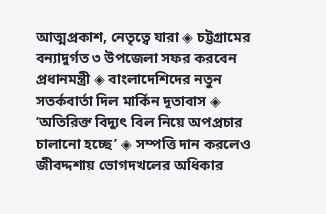আত্মপ্রকাশ, নেতৃত্বে যারা ◈ চট্টগ্রামের বন্যাদুর্গত ৩ উপজেলা সফর করবেন প্রধানমন্ত্রী ◈ বাংলাদেশিদের নতুন সতর্কবার্তা দিল মার্কিন দূতাবাস ◈ ‘অতিরিক্ত বিদ্যুৎ বিল নিয়ে অপপ্রচার চালানো হচ্ছে’ ◈ সম্পত্তি দান করলেও জীবদ্দশায় ভোগদখলের অধিকার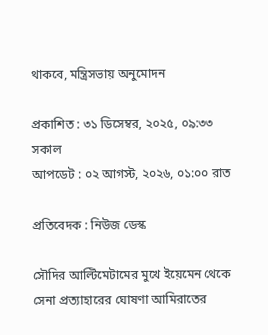থাকবে, মন্ত্রিসভায় অনুমোদন

প্রকাশিত : ৩১ ডিসেম্বর, ২০২৫, ০৯:৩৩ সকাল
আপডেট : ০২ আগস্ট, ২০২৬, ০১:০০ রাত

প্রতিবেদক : নিউজ ডেস্ক

সৌদির আল্টিমেটামের মুখে ইয়েমেন থেকে সেনা প্রত্যাহারের ঘোষণা আমিরাতের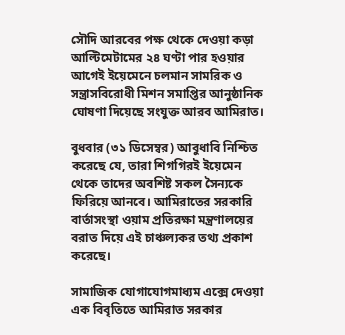সৌদি আরবের পক্ষ থেকে দেওয়া কড়া আল্টিমেটামের ২৪ ঘণ্টা পার হওয়ার আগেই ইয়েমেনে চলমান সামরিক ও সন্ত্রাসবিরোধী মিশন সমাপ্তির আনুষ্ঠানিক ঘোষণা দিয়েছে সংযুক্ত আরব আমিরাত।

বুধবার (৩১ ডিসেম্বর) আবুধাবি নিশ্চিত করেছে যে, তারা শিগগিরই ইয়েমেন থেকে তাদের অবশিষ্ট সকল সৈন্যকে ফিরিয়ে আনবে। আমিরাতের সরকারি বার্তাসংস্থা ওয়াম প্রতিরক্ষা মন্ত্রণালয়ের বরাত দিয়ে এই চাঞ্চল্যকর তথ্য প্রকাশ করেছে।

সামাজিক যোগাযোগমাধ্যম এক্সে দেওয়া এক বিবৃতিতে আমিরাত সরকার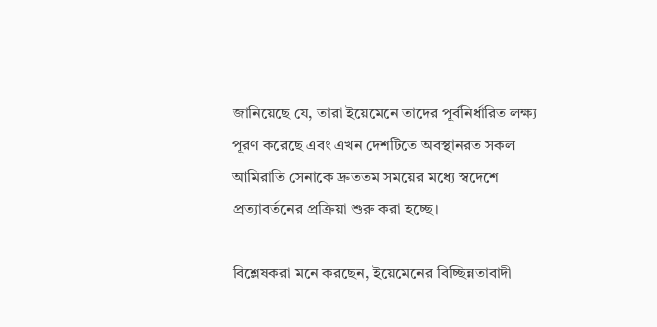জানিয়েছে যে, তারা ইয়েমেনে তাদের পূর্বনির্ধারিত লক্ষ্য পূরণ করেছে এবং এখন দেশটিতে অবস্থানরত সকল আমিরাতি সেনাকে দ্রুততম সময়ের মধ্যে স্বদেশে প্রত্যাবর্তনের প্রক্রিয়া শুরু করা হচ্ছে।

বিশ্লেষকরা মনে করছেন, ইয়েমেনের বিচ্ছিন্নতাবাদী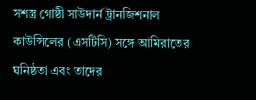সশস্ত্র গোষ্ঠী সাউদার্ন ট্রানজিশনাল কাউন্সিলের (এসটিসি) সঙ্গে আমিরাতের ঘনিষ্ঠতা এবং তাদের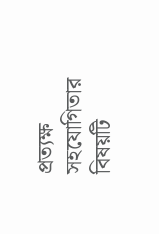প্রত্যক্ষ সহযোগিতার বিষয়টি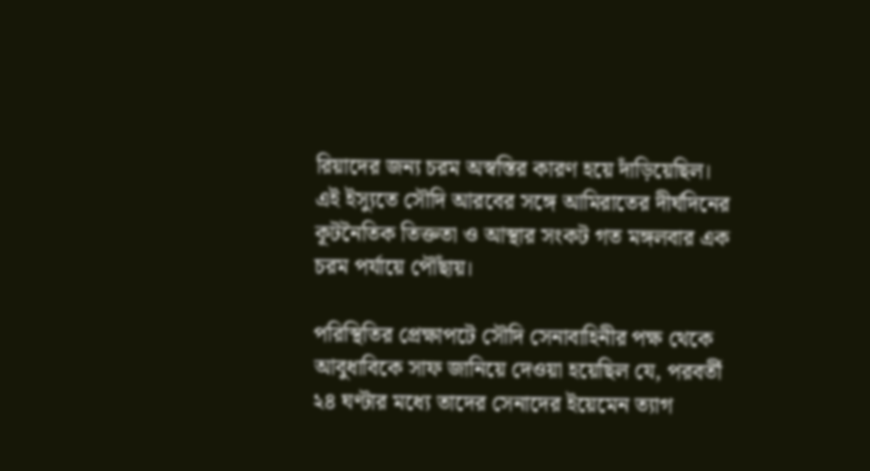রিয়াদের জন্য চরম অস্বস্তির কারণ হয়ে দাঁড়িয়েছিল। এই ইস্যুতে সৌদি আরবের সঙ্গে আমিরাতের দীর্ঘদিনের কূটনৈতিক তিক্ততা ও আস্থার সংকট গত মঙ্গলবার এক চরম পর্যায়ে পৌঁছায়।

পরিস্থিতির প্রেক্ষাপটে সৌদি সেনাবাহিনীর পক্ষ থেকে আবুধাবিকে সাফ জানিয়ে দেওয়া হয়েছিল যে, পরবর্তী ২৪ ঘণ্টার মধ্যে তাদের সেনাদের ইয়েমেন ত্যাগ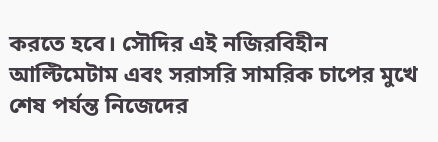করতে হবে। সৌদির এই নজিরবিহীন আল্টিমেটাম এবং সরাসরি সামরিক চাপের মুখে শেষ পর্যন্ত নিজেদের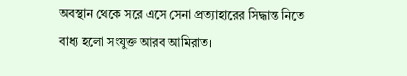অবস্থান থেকে সরে এসে সেনা প্রত্যাহারের সিদ্ধান্ত নিতে বাধ্য হলো সংযুক্ত আরব আমিরাত।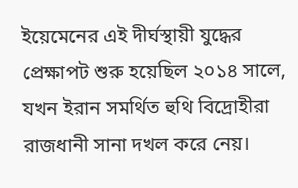ইয়েমেনের এই দীর্ঘস্থায়ী যুদ্ধের প্রেক্ষাপট শুরু হয়েছিল ২০১৪ সালে, যখন ইরান সমর্থিত হুথি বিদ্রোহীরা রাজধানী সানা দখল করে নেয়।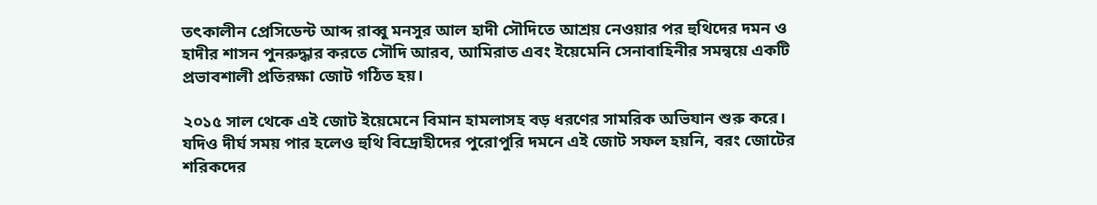তৎকালীন প্রেসিডেন্ট আব্দ রাব্বু মনসুর আল হাদী সৌদিতে আশ্রয় নেওয়ার পর হুথিদের দমন ও হাদীর শাসন পুনরুদ্ধার করতে সৌদি আরব, আমিরাত এবং ইয়েমেনি সেনাবাহিনীর সমন্বয়ে একটি প্রভাবশালী প্রতিরক্ষা জোট গঠিত হয়।

২০১৫ সাল থেকে এই জোট ইয়েমেনে বিমান হামলাসহ বড় ধরণের সামরিক অভিযান শুরু করে। যদিও দীর্ঘ সময় পার হলেও হুথি বিদ্রোহীদের পুরোপুরি দমনে এই জোট সফল হয়নি, বরং জোটের শরিকদের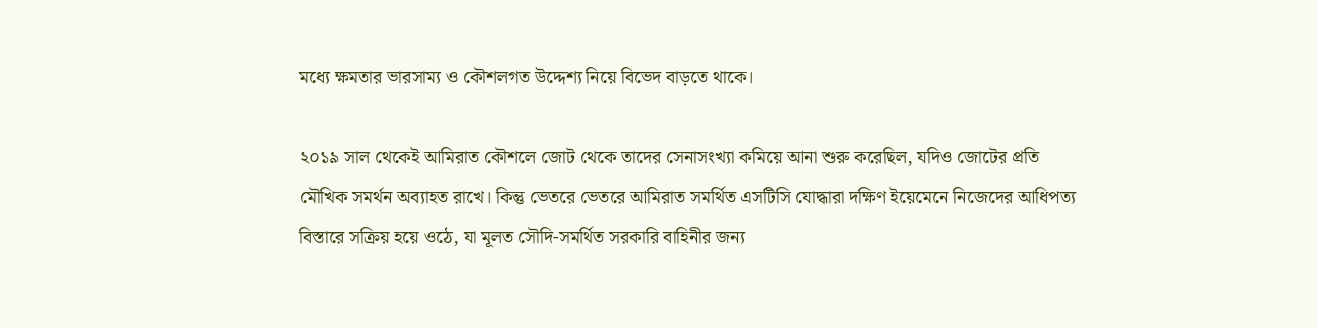মধ্যে ক্ষমতার ভারসাম্য ও কৌশলগত উদ্দেশ্য নিয়ে বিভেদ বাড়তে থাকে।

২০১৯ সাল থেকেই আমিরাত কৌশলে জোট থেকে তাদের সেনাসংখ্যা কমিয়ে আনা শুরু করেছিল, যদিও জোটের প্রতি মৌখিক সমর্থন অব্যাহত রাখে। কিন্তু ভেতরে ভেতরে আমিরাত সমর্থিত এসটিসি যোদ্ধারা দক্ষিণ ইয়েমেনে নিজেদের আধিপত্য বিস্তারে সক্রিয় হয়ে ওঠে, যা মূলত সৌদি-সমর্থিত সরকারি বাহিনীর জন্য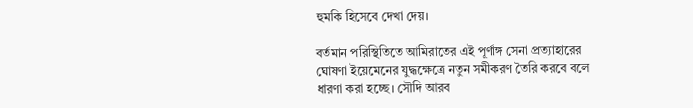হুমকি হিসেবে দেখা দেয়।

বর্তমান পরিস্থিতিতে আমিরাতের এই পূর্ণাঙ্গ সেনা প্রত্যাহারের ঘোষণা ইয়েমেনের যুদ্ধক্ষেত্রে নতুন সমীকরণ তৈরি করবে বলে ধারণা করা হচ্ছে। সৌদি আরব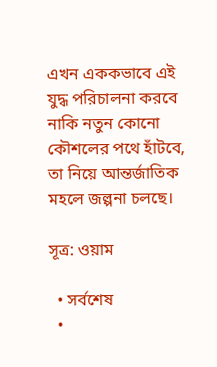এখন এককভাবে এই যুদ্ধ পরিচালনা করবে নাকি নতুন কোনো কৌশলের পথে হাঁটবে, তা নিয়ে আন্তর্জাতিক মহলে জল্পনা চলছে।

সূত্র: ওয়াম

  • সর্বশেষ
  •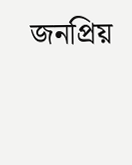জনপ্রিয়